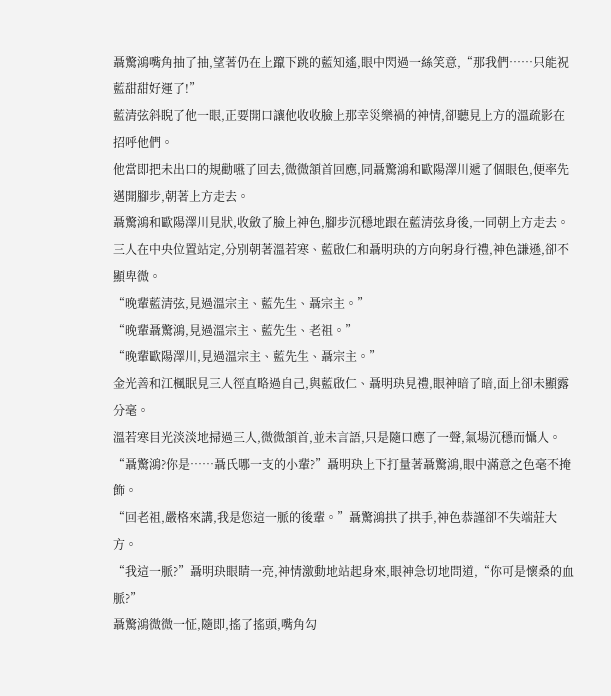聶驚鴻嘴角抽了抽,望著仍在上躥下跳的藍知遙,眼中閃過一絲笑意,“那我們……只能祝藍甜甜好運了!”
藍清弦斜睨了他一眼,正要開口讓他收收臉上那幸災樂禍的神情,卻聽見上方的溫疏影在招呼他們。
他當即把未出口的規勸嚥了回去,微微頷首回應,同聶驚鴻和歐陽澤川遞了個眼色,便率先邁開腳步,朝著上方走去。
聶驚鴻和歐陽澤川見狀,收斂了臉上神色,腳步沉穩地跟在藍清弦身後,一同朝上方走去。
三人在中央位置站定,分別朝著溫若寒、藍啟仁和聶明玦的方向躬身行禮,神色謙遜,卻不顯卑微。
“晚輩藍清弦,見過溫宗主、藍先生、聶宗主。”
“晚輩聶驚鴻,見過溫宗主、藍先生、老祖。”
“晚輩歐陽澤川,見過溫宗主、藍先生、聶宗主。”
金光善和江楓眠見三人徑直略過自己,與藍啟仁、聶明玦見禮,眼神暗了暗,面上卻未顯露分毫。
溫若寒目光淡淡地掃過三人,微微頷首,並未言語,只是隨口應了一聲,氣場沉穩而懾人。
“聶驚鴻?你是……聶氏哪一支的小輩?”聶明玦上下打量著聶驚鴻,眼中滿意之色毫不掩飾。
“回老祖,嚴格來講,我是您這一脈的後輩。”聶驚鴻拱了拱手,神色恭謹卻不失端莊大方。
“我這一脈?”聶明玦眼睛一亮,神情激動地站起身來,眼神急切地問道,“你可是懷桑的血脈?”
聶驚鴻微微一怔,隨即,搖了搖頭,嘴角勾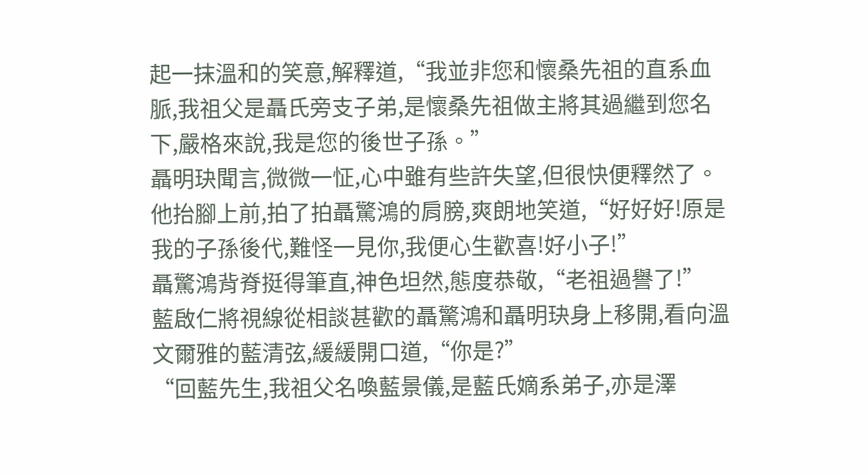起一抹溫和的笑意,解釋道,“我並非您和懷桑先祖的直系血脈,我祖父是聶氏旁支子弟,是懷桑先祖做主將其過繼到您名下,嚴格來說,我是您的後世子孫。”
聶明玦聞言,微微一怔,心中雖有些許失望,但很快便釋然了。
他抬腳上前,拍了拍聶驚鴻的肩膀,爽朗地笑道,“好好好!原是我的子孫後代,難怪一見你,我便心生歡喜!好小子!”
聶驚鴻背脊挺得筆直,神色坦然,態度恭敬,“老祖過譽了!”
藍啟仁將視線從相談甚歡的聶驚鴻和聶明玦身上移開,看向溫文爾雅的藍清弦,緩緩開口道,“你是?”
“回藍先生,我祖父名喚藍景儀,是藍氏嫡系弟子,亦是澤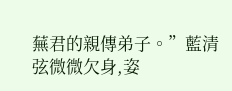蕪君的親傳弟子。”藍清弦微微欠身,姿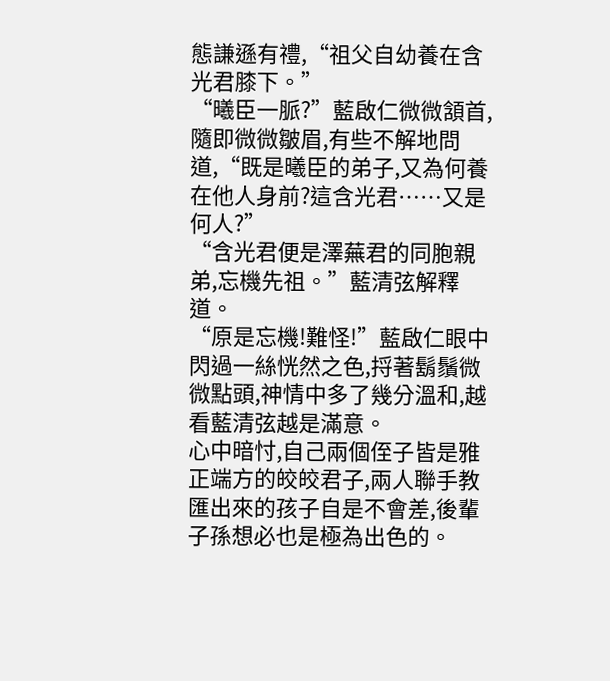態謙遜有禮,“祖父自幼養在含光君膝下。”
“曦臣一脈?”藍啟仁微微頷首,隨即微微皺眉,有些不解地問道,“既是曦臣的弟子,又為何養在他人身前?這含光君……又是何人?”
“含光君便是澤蕪君的同胞親弟,忘機先祖。”藍清弦解釋道。
“原是忘機!難怪!”藍啟仁眼中閃過一絲恍然之色,捋著鬍鬚微微點頭,神情中多了幾分溫和,越看藍清弦越是滿意。
心中暗忖,自己兩個侄子皆是雅正端方的皎皎君子,兩人聯手教匯出來的孩子自是不會差,後輩子孫想必也是極為出色的。